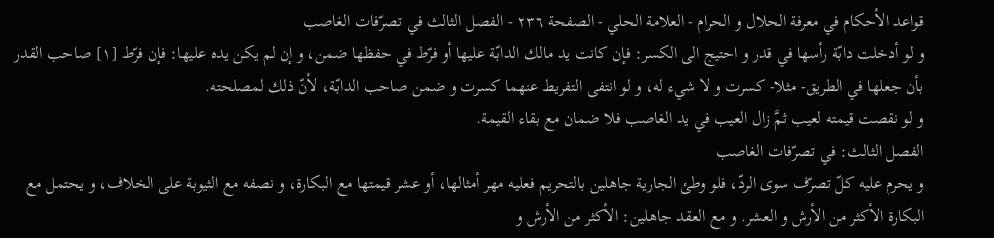قواعد الأحكام في معرفة الحلال و الحرام - العلامة الحلي - الصفحة ٢٣٦ - الفصل الثالث في تصرّفات الغاصب
و لو أدخلت دابّة رأسها في قدر و احتيج الى الكسر: فإن كانت يد مالك الدابّة عليها أو فرّط في حفظها ضمن، و إن لم يكن يده عليها: فإن فرّط [١] صاحب القدر بأن جعلها في الطريق- مثلا- كسرت و لا شيء له، و لو انتفى التفريط عنهما كسرت و ضمن صاحب الدابّة، لأنّ ذلك لمصلحته.
و لو نقصت قيمته لعيب ثمَّ زال العيب في يد الغاصب فلا ضمان مع بقاء القيمة.
الفصل الثالث: في تصرّفات الغاصب
و يحرم عليه كلّ تصرّف سوى الردّ، فلو وطئ الجارية جاهلين بالتحريم فعليه مهر أمثالها، أو عشر قيمتها مع البكارة، و نصفه مع الثيوبة على الخلاف، و يحتمل مع البكارة الأكثر من الأرش و العشر. و مع العقد جاهلين: الأكثر من الأرش و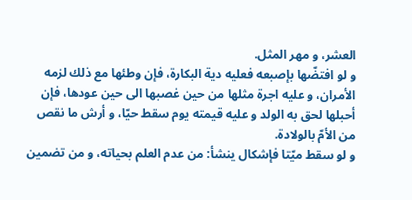العشر، و مهر المثل.
و لو افتضّها بإصبعه فعليه دية البكارة، فإن وطئها مع ذلك لزمه الأمران، و عليه اجرة مثلها من حين غصبها الى حين عودها، فإن أحبلها لحق به الولد و عليه قيمته يوم سقط حيّا، و أرش ما نقص من الأمّ بالولادة.
و لو سقط ميّتا فإشكال ينشأ: من عدم العلم بحياته، و من تضمين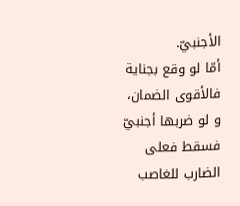الأجنبيّ.
أمّا لو وقع بجناية فالأقوى الضمان، و لو ضربها أجنبيّ فسقط فعلى الضارب للغاصب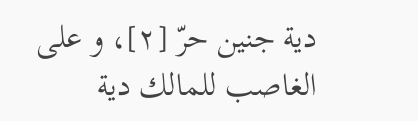دية جنين حرّ [٢]، و على الغاصب للمالك دية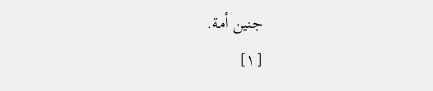جنين أمة.
[١]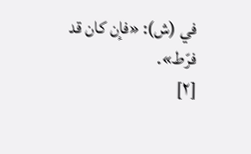في (ش): «فإن كان قد فرّط».
[٢]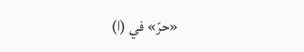«حرّ» في (ا)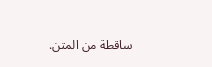ساقطة من المتن.